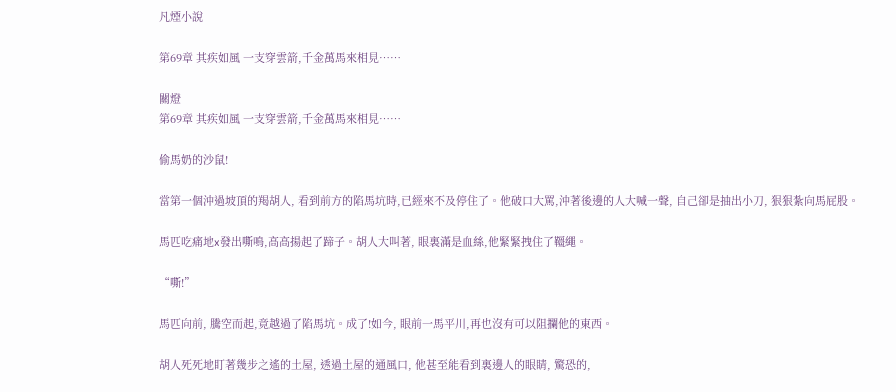凡煙小說

第69章 其疾如風 一支穿雲箭,千金萬馬來相見……

關燈
第69章 其疾如風 一支穿雲箭,千金萬馬來相見……

偷馬奶的沙鼠!

當第一個沖過坡頂的羯胡人, 看到前方的陷馬坑時,已經來不及停住了。他破口大罵,沖著後邊的人大喊一聲, 自己卻是抽出小刀, 狠狠紮向馬屁股。

馬匹吃痛地x發出嘶鳴,高高揚起了蹄子。胡人大叫著, 眼裏滿是血絲,他緊緊拽住了韁繩。

“嘶!”

馬匹向前, 騰空而起,竟越過了陷馬坑。成了!如今, 眼前一馬平川,再也沒有可以阻攔他的東西。

胡人死死地盯著幾步之遙的土屋, 透過土屋的通風口, 他甚至能看到裏邊人的眼睛, 驚恐的,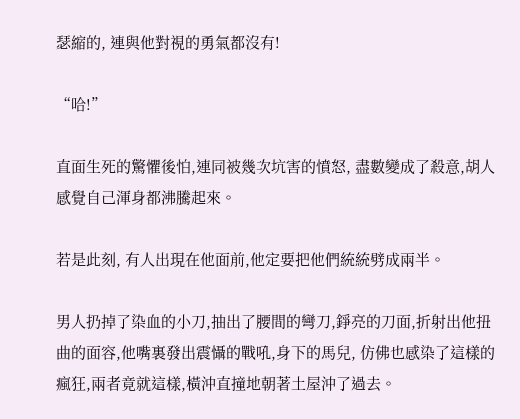瑟縮的, 連與他對視的勇氣都沒有!

“哈!”

直面生死的驚懼後怕,連同被幾次坑害的憤怒, 盡數變成了殺意,胡人感覺自己渾身都沸騰起來。

若是此刻, 有人出現在他面前,他定要把他們統統劈成兩半。

男人扔掉了染血的小刀,抽出了腰間的彎刀,錚亮的刀面,折射出他扭曲的面容,他嘴裏發出震懾的戰吼,身下的馬兒, 仿佛也感染了這樣的瘋狂,兩者竟就這樣,橫沖直撞地朝著土屋沖了過去。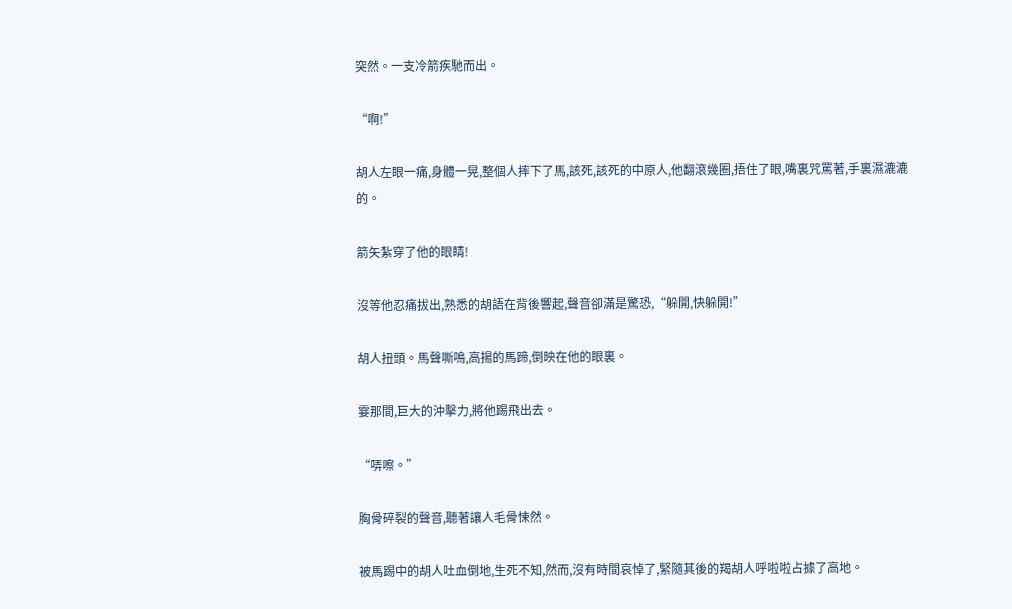突然。一支冷箭疾馳而出。

“啊!”

胡人左眼一痛,身體一晃,整個人摔下了馬,該死,該死的中原人,他翻滾幾圈,捂住了眼,嘴裏咒罵著,手裏濕漉漉的。

箭矢紮穿了他的眼睛!

沒等他忍痛拔出,熟悉的胡語在背後響起,聲音卻滿是驚恐,“躲開,快躲開!”

胡人扭頭。馬聲嘶鳴,高揚的馬蹄,倒映在他的眼裏。

霎那間,巨大的沖擊力,將他踢飛出去。

“哢嚓。”

胸骨碎裂的聲音,聽著讓人毛骨悚然。

被馬踢中的胡人吐血倒地,生死不知,然而,沒有時間哀悼了,緊隨其後的羯胡人呼啦啦占據了高地。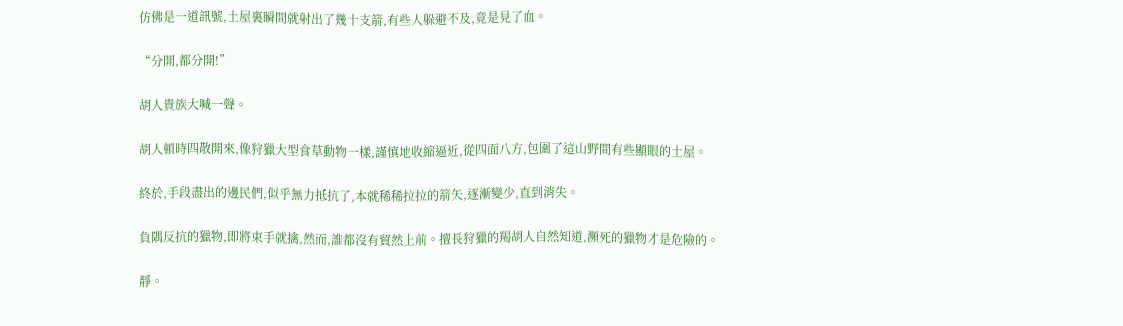仿佛是一道訊號,土屋裏瞬間就射出了幾十支箭,有些人躲避不及,竟是見了血。

“分開,都分開!”

胡人貴族大喊一聲。

胡人頓時四散開來,像狩獵大型食草動物一樣,謹慎地收縮逼近,從四面八方,包圍了這山野間有些顯眼的土屋。

終於,手段盡出的邊民們,似乎無力抵抗了,本就稀稀拉拉的箭矢,逐漸變少,直到消失。

負隅反抗的獵物,即將束手就擒,然而,誰都沒有貿然上前。擅長狩獵的羯胡人自然知道,瀕死的獵物才是危險的。

靜。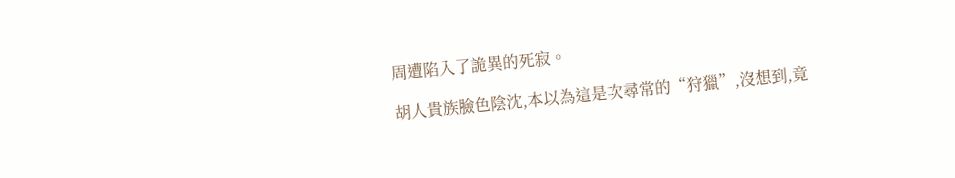周遭陷入了詭異的死寂。

胡人貴族臉色陰沈,本以為這是次尋常的“狩獵”,沒想到,竟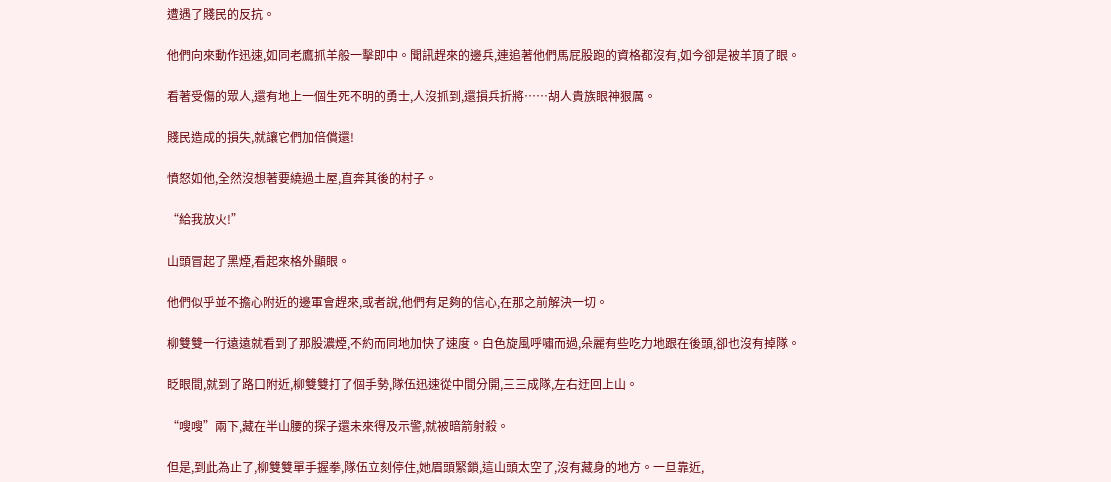遭遇了賤民的反抗。

他們向來動作迅速,如同老鷹抓羊般一擊即中。聞訊趕來的邊兵,連追著他們馬屁股跑的資格都沒有,如今卻是被羊頂了眼。

看著受傷的眾人,還有地上一個生死不明的勇士,人沒抓到,還損兵折將……胡人貴族眼神狠厲。

賤民造成的損失,就讓它們加倍償還!

憤怒如他,全然沒想著要繞過土屋,直奔其後的村子。

“給我放火!”

山頭冒起了黑煙,看起來格外顯眼。

他們似乎並不擔心附近的邊軍會趕來,或者說,他們有足夠的信心,在那之前解決一切。

柳雙雙一行遠遠就看到了那股濃煙,不約而同地加快了速度。白色旋風呼嘯而過,朵麗有些吃力地跟在後頭,卻也沒有掉隊。

眨眼間,就到了路口附近,柳雙雙打了個手勢,隊伍迅速從中間分開,三三成隊,左右迂回上山。

“嗖嗖”兩下,藏在半山腰的探子還未來得及示警,就被暗箭射殺。

但是,到此為止了,柳雙雙單手握拳,隊伍立刻停住,她眉頭緊鎖,這山頭太空了,沒有藏身的地方。一旦靠近,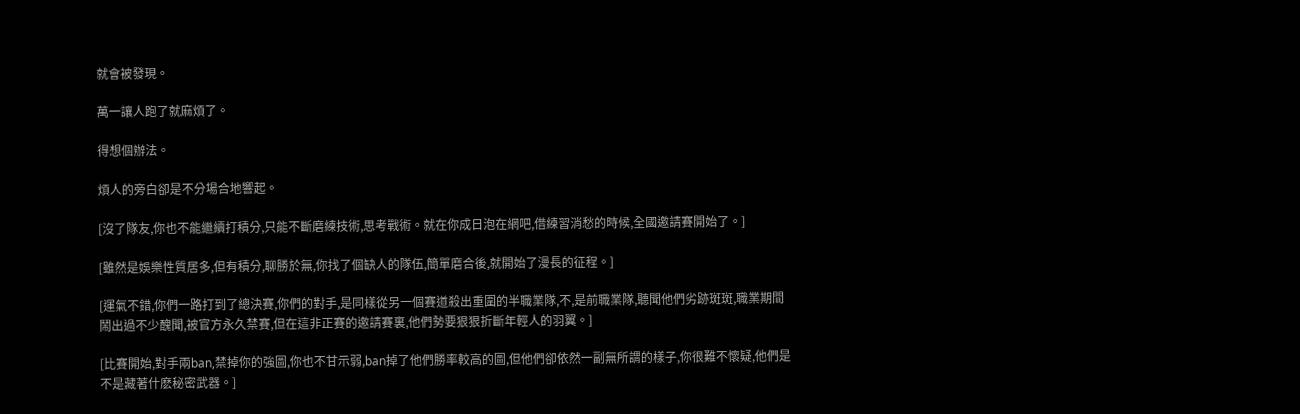就會被發現。

萬一讓人跑了就麻煩了。

得想個辦法。

煩人的旁白卻是不分場合地響起。

[沒了隊友,你也不能繼續打積分,只能不斷磨練技術,思考戰術。就在你成日泡在網吧,借練習消愁的時候,全國邀請賽開始了。]

[雖然是娛樂性質居多,但有積分,聊勝於無,你找了個缺人的隊伍,簡單磨合後,就開始了漫長的征程。]

[運氣不錯,你們一路打到了總決賽,你們的對手,是同樣從另一個賽道殺出重圍的半職業隊,不,是前職業隊,聽聞他們劣跡斑斑,職業期間鬧出過不少醜聞,被官方永久禁賽,但在這非正賽的邀請賽裏,他們勢要狠狠折斷年輕人的羽翼。]

[比賽開始,對手兩ban,禁掉你的強圖,你也不甘示弱,ban掉了他們勝率較高的圖,但他們卻依然一副無所謂的樣子,你很難不懷疑,他們是不是藏著什麽秘密武器。]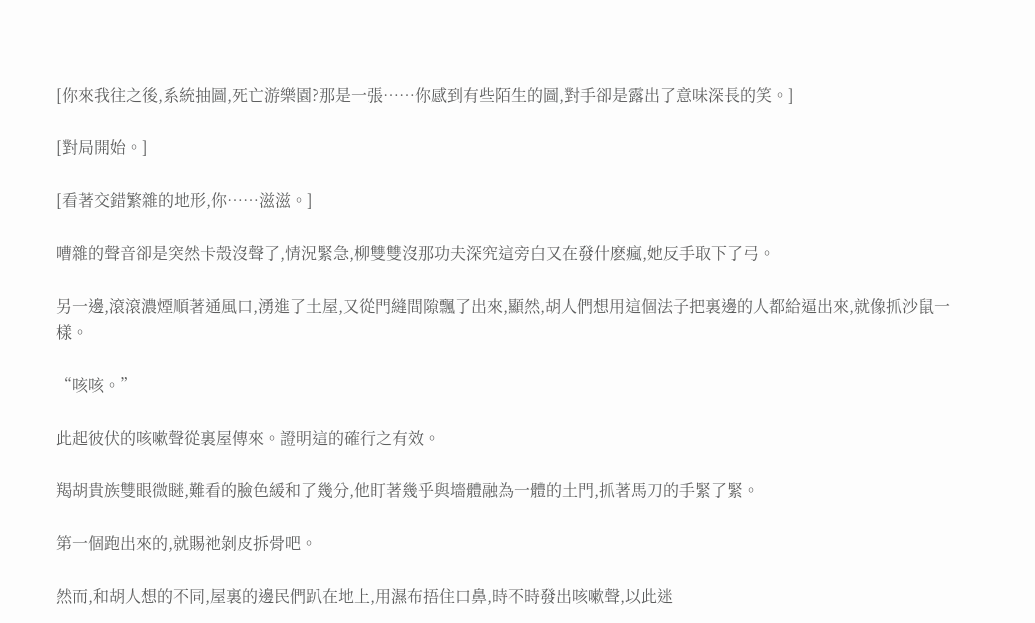[你來我往之後,系統抽圖,死亡游樂園?那是一張……你感到有些陌生的圖,對手卻是露出了意味深長的笑。]

[對局開始。]

[看著交錯繁雜的地形,你……滋滋。]

嘈雜的聲音卻是突然卡殼沒聲了,情況緊急,柳雙雙沒那功夫深究這旁白又在發什麽瘋,她反手取下了弓。

另一邊,滾滾濃煙順著通風口,湧進了土屋,又從門縫間隙飄了出來,顯然,胡人們想用這個法子把裏邊的人都給逼出來,就像抓沙鼠一樣。

“咳咳。”

此起彼伏的咳嗽聲從裏屋傳來。證明這的確行之有效。

羯胡貴族雙眼微瞇,難看的臉色緩和了幾分,他盯著幾乎與墻體融為一體的土門,抓著馬刀的手緊了緊。

第一個跑出來的,就賜祂剝皮拆骨吧。

然而,和胡人想的不同,屋裏的邊民們趴在地上,用濕布捂住口鼻,時不時發出咳嗽聲,以此迷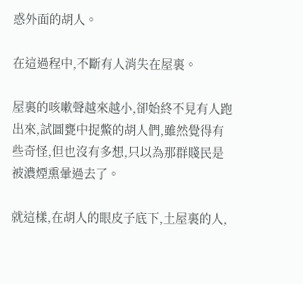惑外面的胡人。

在這過程中,不斷有人消失在屋裏。

屋裏的咳嗽聲越來越小,卻始終不見有人跑出來,試圖甕中捉鱉的胡人們,雖然覺得有些奇怪,但也沒有多想,只以為那群賤民是被濃煙熏暈過去了。

就這樣,在胡人的眼皮子底下,土屋裏的人,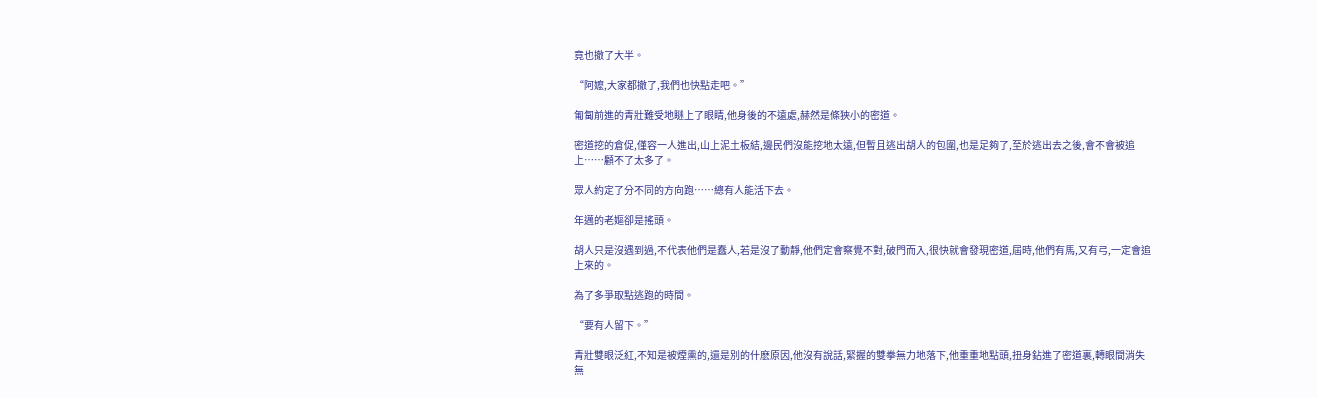竟也撤了大半。

“阿嬤,大家都撤了,我們也快點走吧。”

匍匐前進的青壯難受地瞇上了眼睛,他身後的不遠處,赫然是條狹小的密道。

密道挖的倉促,僅容一人進出,山上泥土板結,邊民們沒能挖地太遠,但暫且逃出胡人的包圍,也是足夠了,至於逃出去之後,會不會被追上……顧不了太多了。

眾人約定了分不同的方向跑……總有人能活下去。

年邁的老嫗卻是搖頭。

胡人只是沒遇到過,不代表他們是蠢人,若是沒了動靜,他們定會察覺不對,破門而入,很快就會發現密道,屆時,他們有馬,又有弓,一定會追上來的。

為了多爭取點逃跑的時間。

“要有人留下。”

青壯雙眼泛紅,不知是被煙熏的,還是別的什麽原因,他沒有說話,緊握的雙拳無力地落下,他重重地點頭,扭身鉆進了密道裏,轉眼間消失無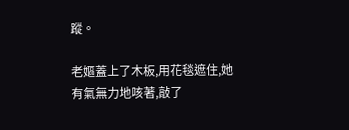蹤。

老嫗蓋上了木板,用花毯遮住,她有氣無力地咳著,敲了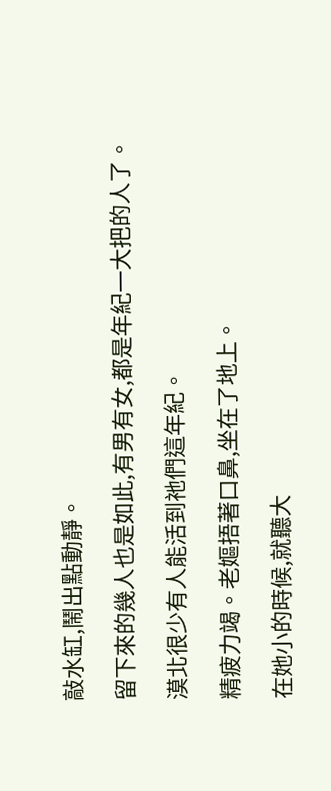敲水缸,鬧出點動靜。

留下來的幾人也是如此,有男有女,都是年紀一大把的人了。

漠北很少有人能活到祂們這年紀。

精疲力竭。老嫗捂著口鼻,坐在了地上。

在她小的時候,就聽大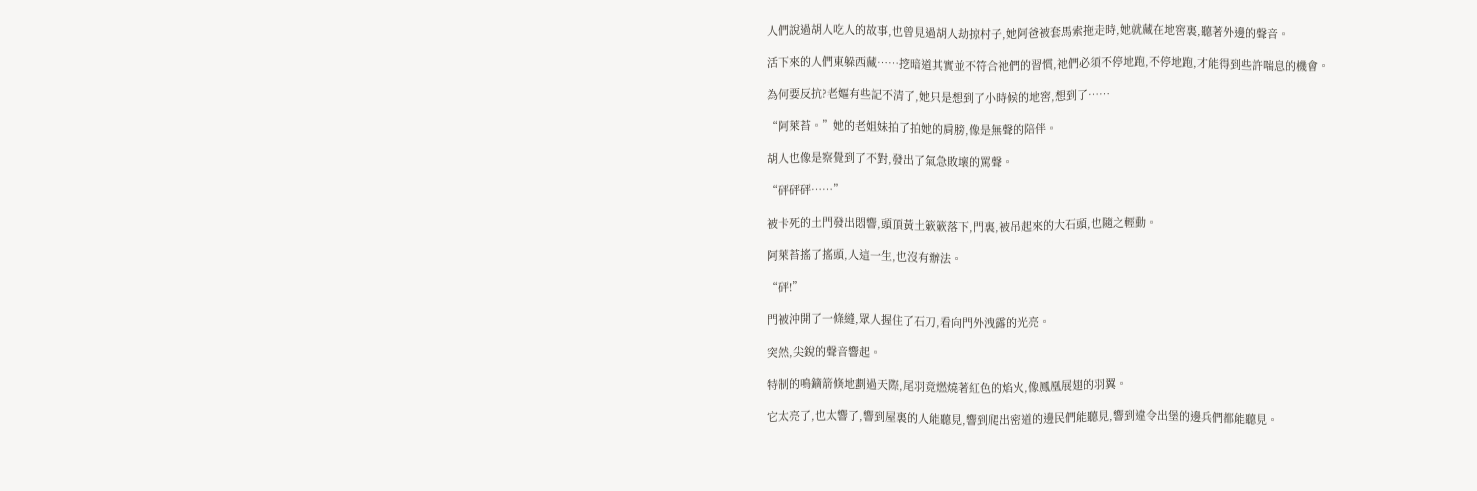人們說過胡人吃人的故事,也曾見過胡人劫掠村子,她阿爸被套馬索拖走時,她就藏在地窖裏,聽著外邊的聲音。

活下來的人們東躲西藏……挖暗道其實並不符合祂們的習慣,祂們必須不停地跑,不停地跑,才能得到些許喘息的機會。

為何要反抗?老嫗有些記不清了,她只是想到了小時候的地窖,想到了……

“阿萊苔。”她的老姐妹拍了拍她的肩膀,像是無聲的陪伴。

胡人也像是察覺到了不對,發出了氣急敗壞的罵聲。

“砰砰砰……”

被卡死的土門發出悶響,頭頂黃土簌簌落下,門裏,被吊起來的大石頭,也隨之輕動。

阿萊苔搖了搖頭,人這一生,也沒有辦法。

“砰!”

門被沖開了一條縫,眾人握住了石刀,看向門外洩露的光亮。

突然,尖銳的聲音響起。

特制的鳴鏑箭倏地劃過天際,尾羽竟燃燒著紅色的焰火,像鳳凰展翅的羽翼。

它太亮了,也太響了,響到屋裏的人能聽見,響到爬出密道的邊民們能聽見,響到違令出堡的邊兵們都能聽見。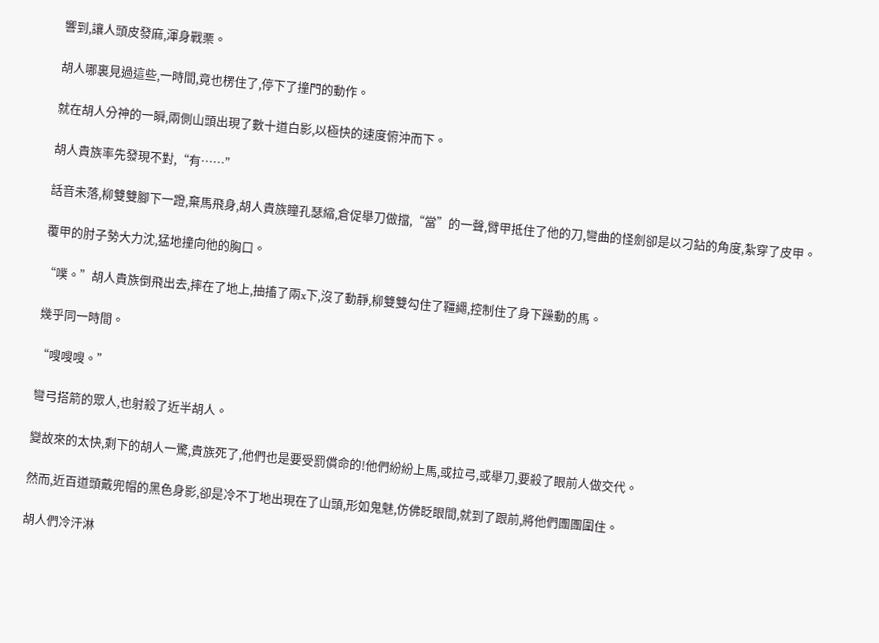響到,讓人頭皮發麻,渾身戰栗。

胡人哪裏見過這些,一時間,竟也楞住了,停下了撞門的動作。

就在胡人分神的一瞬,兩側山頭出現了數十道白影,以極快的速度俯沖而下。

胡人貴族率先發現不對,“有……”

話音未落,柳雙雙腳下一蹬,棄馬飛身,胡人貴族瞳孔瑟縮,倉促舉刀做擋,“當”的一聲,臂甲抵住了他的刀,彎曲的怪劍卻是以刁鉆的角度,紮穿了皮甲。

覆甲的肘子勢大力沈,猛地撞向他的胸口。

“噗。”胡人貴族倒飛出去,摔在了地上,抽搐了兩x下,沒了動靜,柳雙雙勾住了韁繩,控制住了身下躁動的馬。

幾乎同一時間。

“嗖嗖嗖。”

彎弓搭箭的眾人,也射殺了近半胡人。

變故來的太快,剩下的胡人一驚,貴族死了,他們也是要受罰償命的!他們紛紛上馬,或拉弓,或舉刀,要殺了眼前人做交代。

然而,近百道頭戴兜帽的黑色身影,卻是冷不丁地出現在了山頭,形如鬼魅,仿佛眨眼間,就到了跟前,將他們團團圍住。

胡人們冷汗淋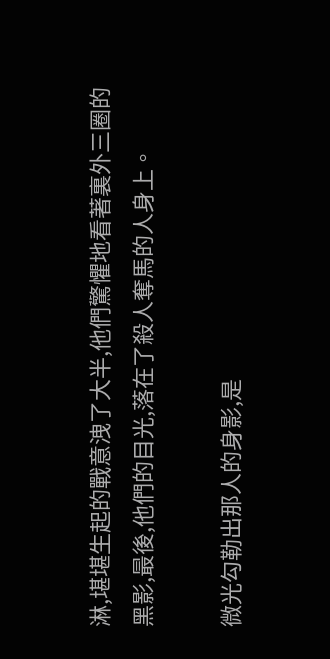淋,堪堪生起的戰意洩了大半,他們驚懼地看著裏外三圈的黑影,最後,他們的目光,落在了殺人奪馬的人身上。

微光勾勒出那人的身影,是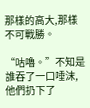那樣的高大,那樣不可戰勝。

“咕嚕。”不知是誰吞了一口唾沫,他們扔下了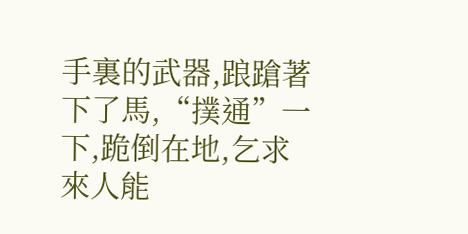手裏的武器,踉蹌著下了馬,“撲通”一下,跪倒在地,乞求來人能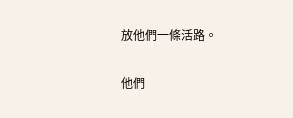放他們一條活路。

他們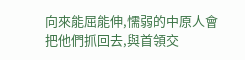向來能屈能伸,懦弱的中原人會把他們抓回去,與首領交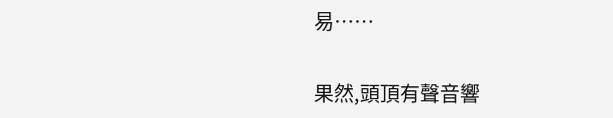易……

果然,頭頂有聲音響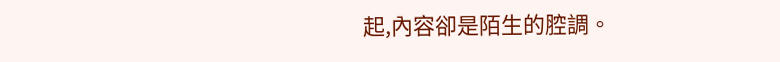起,內容卻是陌生的腔調。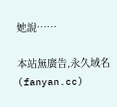她說……

本站無廣告,永久域名(fanyan.cc)